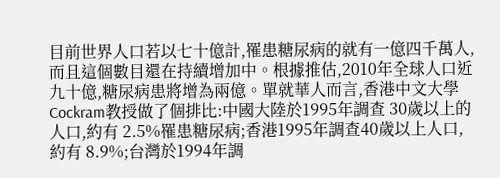目前世界人口若以七十億計,罹患糖尿病的就有一億四千萬人,而且這個數目還在持續增加中。根據推估,2010年全球人口近九十億,糖尿病患將增為兩億。單就華人而言,香港中文大學 Cockram教授做了個排比:中國大陸於1995年調查 30歲以上的人口,約有 2.5%罹患糖尿病;香港1995年調查40歲以上人口,約有 8.9%;台灣於1994年調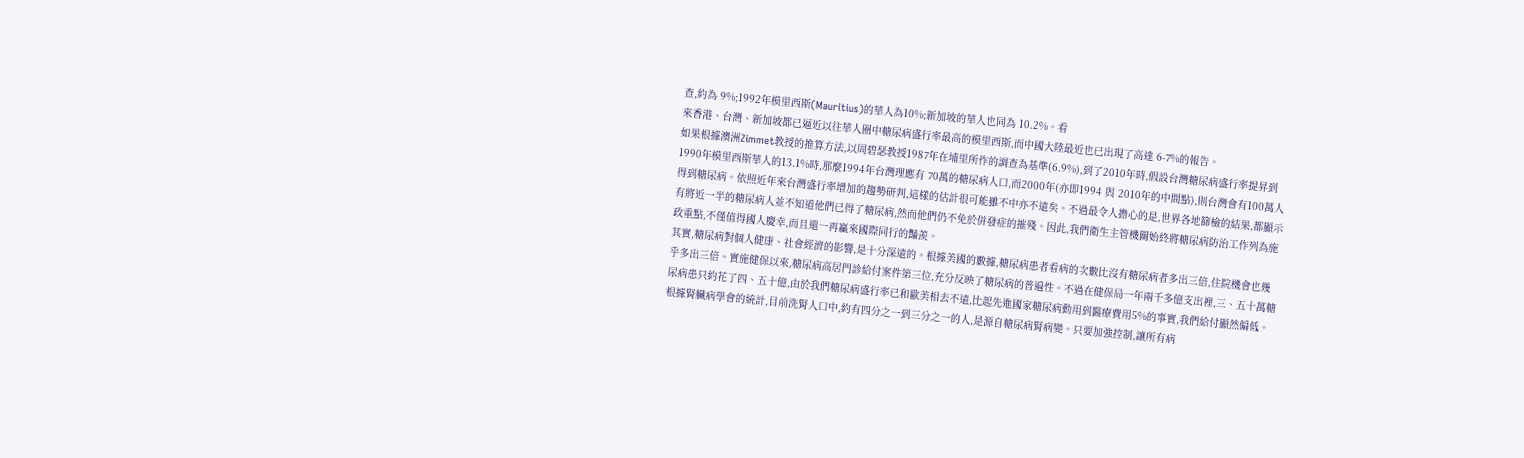查,約為 9%;1992年模里西斯(Mauritius)的華人為10%;新加坡的華人也同為 10.2%。看
來香港、台灣、新加坡都已逼近以往華人圈中糖尿病盛行率最高的模里西斯,而中國大陸最近也已出現了高達 6-7%的報告。
如果根據澳洲Zimmet教授的推算方法,以周碧瑟教授1987年在埔里所作的調查為基準(6.9%),到了2010年時,假設台灣糖尿病盛行率提昇到1990年模里西斯華人的13.1%時,那麼1994年台灣理應有 70萬的糖尿病人口,而2000年(亦即1994 與 2010年的中間點),則台灣會有100萬人得到糖尿病。依照近年來台灣盛行率增加的趨勢研判,這樣的估計很可能雖不中亦不遠矣。不過最令人擔心的是,世界各地篩檢的結果,都顯示有將近一半的糖尿病人並不知道他們已得了糖尿病,然而他們仍不免於併發症的摧殘。因此,我們衛生主管機關始終將糖尿病防治工作列為施政重點,不僅值得國人慶幸,而且還一再贏來國際同行的豔羨。
其實,糖尿病對個人健康、社會經濟的影響,是十分深遠的。根據美國的數據,糖尿病患者看病的次數比沒有糖尿病者多出三倍,住院機會也幾乎多出三倍。實施健保以來,糖尿病高居門診給付案件第三位,充分反映了糖尿病的普遍性。不過在健保局一年兩千多億支出裡,三、五十萬糖尿病患只約花了四、五十億,由於我們糖尿病盛行率已和歐美相去不遠,比起先進國家糖尿病動用到醫療費用5%的事實,我們給付顯然偏低。
根據腎臟病學會的統計,目前洗腎人口中,約有四分之一到三分之一的人,是源自糖尿病腎病變。只要加強控制,讓所有病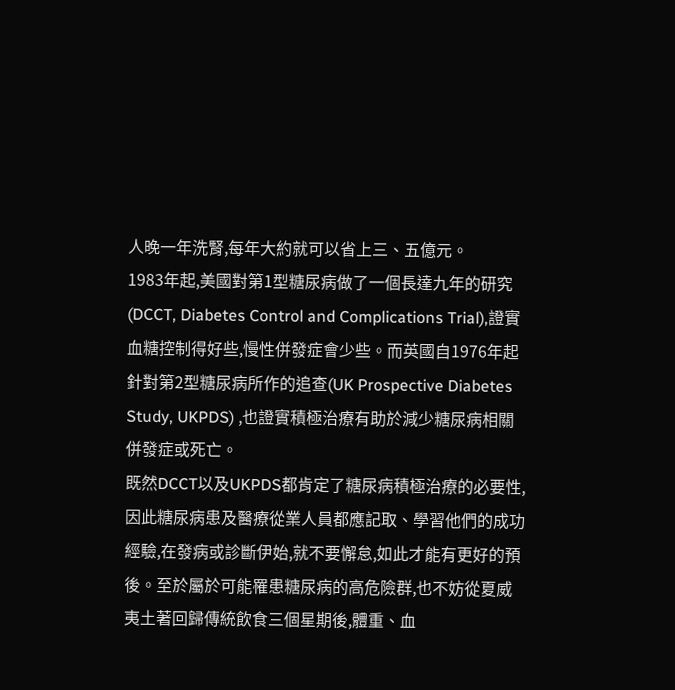人晚一年洗腎,每年大約就可以省上三、五億元。
1983年起,美國對第1型糖尿病做了一個長達九年的研究(DCCT, Diabetes Control and Complications Trial),證實血糖控制得好些,慢性併發症會少些。而英國自1976年起針對第2型糖尿病所作的追查(UK Prospective Diabetes Study, UKPDS) ,也證實積極治療有助於減少糖尿病相關併發症或死亡。
既然DCCT以及UKPDS都肯定了糖尿病積極治療的必要性,因此糖尿病患及醫療從業人員都應記取、學習他們的成功經驗,在發病或診斷伊始,就不要懈怠,如此才能有更好的預後。至於屬於可能罹患糖尿病的高危險群,也不妨從夏威夷土著回歸傳統飲食三個星期後,體重、血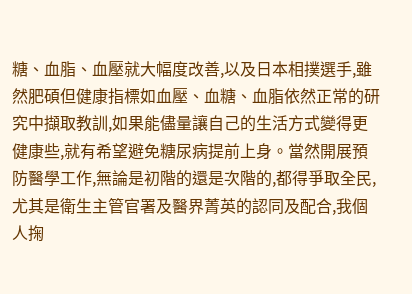糖、血脂、血壓就大幅度改善,以及日本相撲選手,雖然肥碩但健康指標如血壓、血糖、血脂依然正常的研究中擷取教訓,如果能儘量讓自己的生活方式變得更健康些,就有希望避免糖尿病提前上身。當然開展預防醫學工作,無論是初階的還是次階的,都得爭取全民,尤其是衛生主管官署及醫界菁英的認同及配合,我個人掬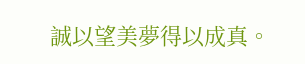誠以望美夢得以成真。